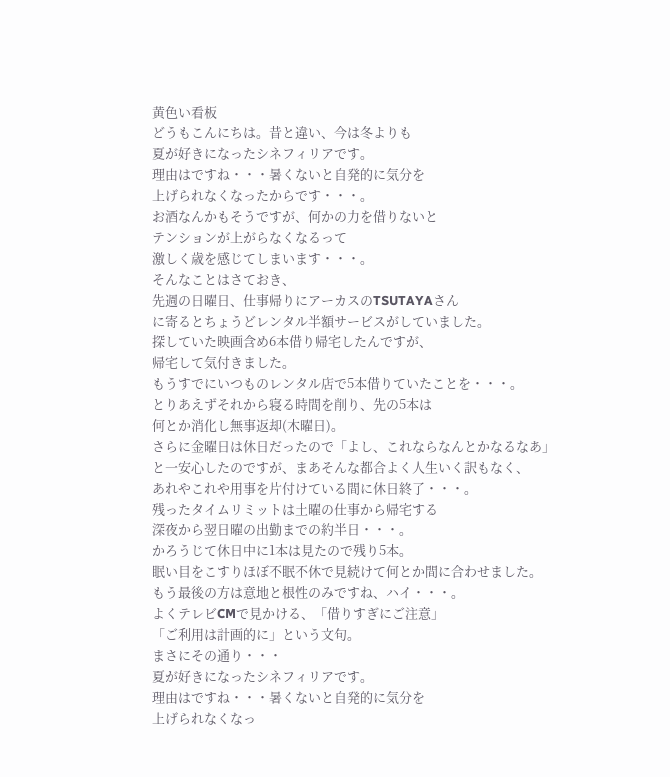黄色い看板
どうもこんにちは。昔と違い、今は冬よりも
夏が好きになったシネフィリアです。
理由はですね・・・暑くないと自発的に気分を
上げられなくなったからです・・・。
お酒なんかもそうですが、何かの力を借りないと
テンションが上がらなくなるって
激しく歳を感じてしまいます・・・。
そんなことはさておき、
先週の日曜日、仕事帰りにアーカスのTSUTAYAさん
に寄るとちょうどレンタル半額サービスがしていました。
探していた映画含め6本借り帰宅したんですが、
帰宅して気付きました。
もうすでにいつものレンタル店で5本借りていたことを・・・。
とりあえずそれから寝る時間を削り、先の5本は
何とか消化し無事返却(木曜日)。
さらに金曜日は休日だったので「よし、これならなんとかなるなあ」
と一安心したのですが、まあそんな都合よく人生いく訳もなく、
あれやこれや用事を片付けている間に休日終了・・・。
残ったタイムリミットは土曜の仕事から帰宅する
深夜から翌日曜の出勤までの約半日・・・。
かろうじて休日中に1本は見たので残り5本。
眠い目をこすりほぼ不眠不休で見続けて何とか間に合わせました。
もう最後の方は意地と根性のみですね、ハイ・・・。
よくテレビCMで見かける、「借りすぎにご注意」
「ご利用は計画的に」という文句。
まさにその通り・・・
夏が好きになったシネフィリアです。
理由はですね・・・暑くないと自発的に気分を
上げられなくなっ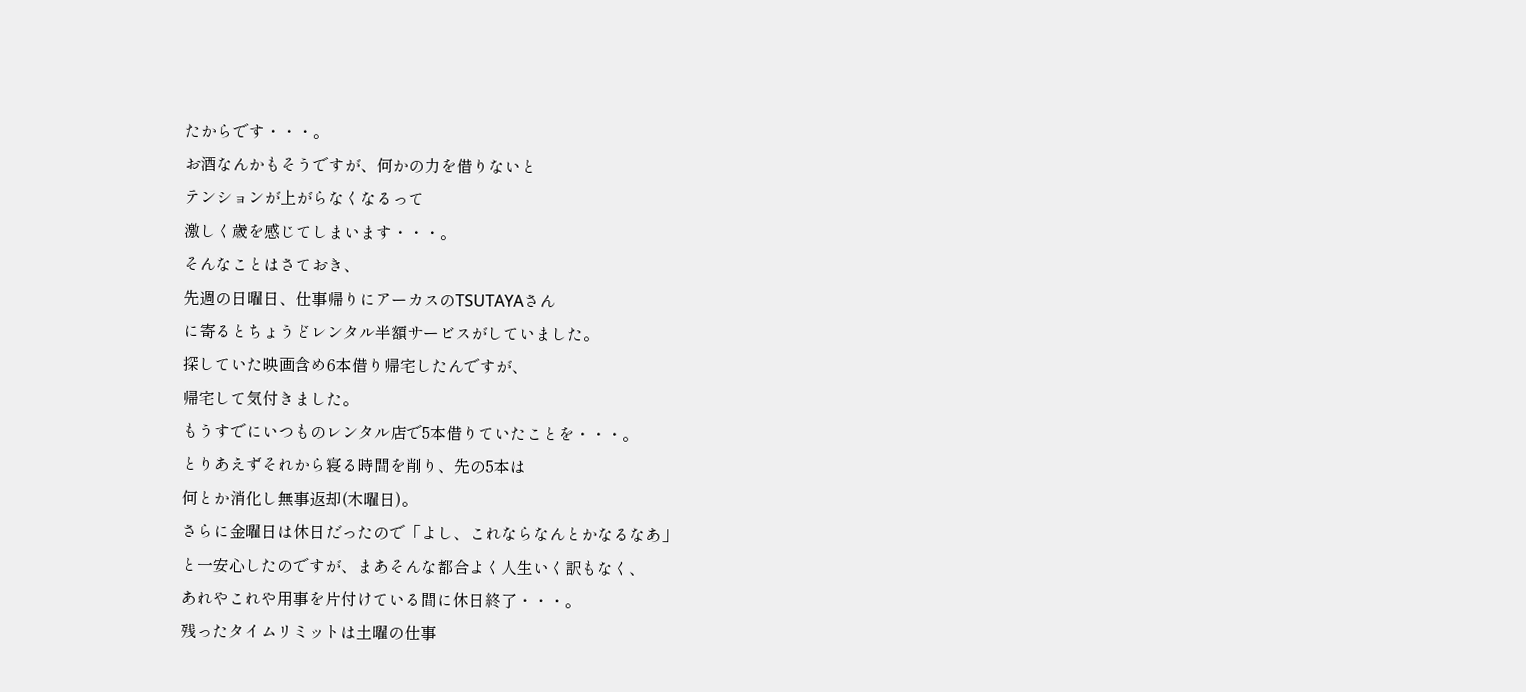たからです・・・。
お酒なんかもそうですが、何かの力を借りないと
テンションが上がらなくなるって
激しく歳を感じてしまいます・・・。
そんなことはさておき、
先週の日曜日、仕事帰りにアーカスのTSUTAYAさん
に寄るとちょうどレンタル半額サービスがしていました。
探していた映画含め6本借り帰宅したんですが、
帰宅して気付きました。
もうすでにいつものレンタル店で5本借りていたことを・・・。
とりあえずそれから寝る時間を削り、先の5本は
何とか消化し無事返却(木曜日)。
さらに金曜日は休日だったので「よし、これならなんとかなるなあ」
と一安心したのですが、まあそんな都合よく人生いく訳もなく、
あれやこれや用事を片付けている間に休日終了・・・。
残ったタイムリミットは土曜の仕事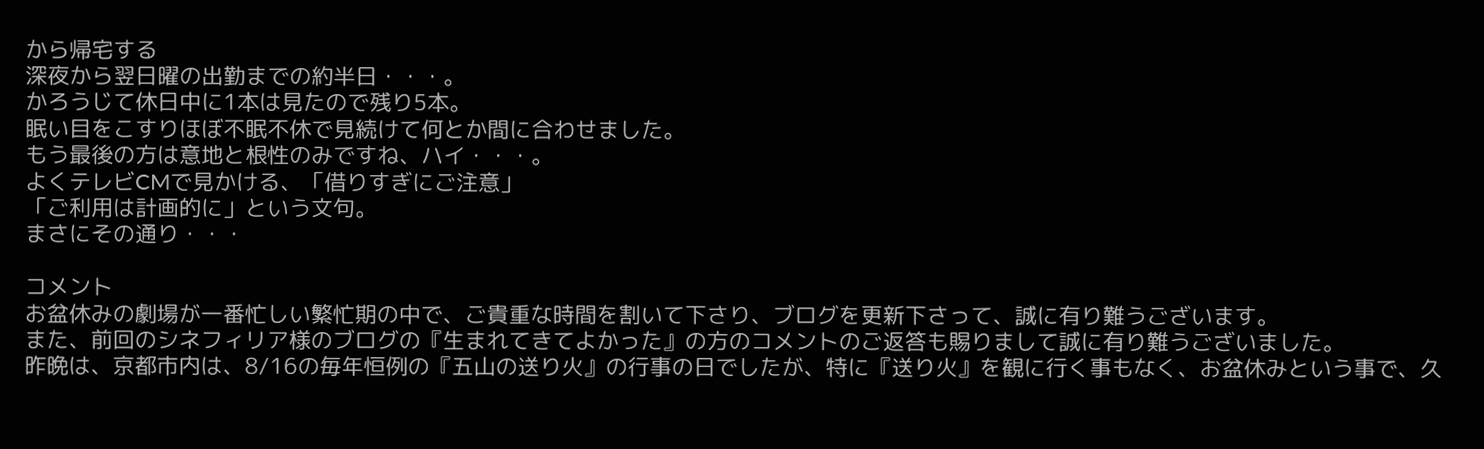から帰宅する
深夜から翌日曜の出勤までの約半日・・・。
かろうじて休日中に1本は見たので残り5本。
眠い目をこすりほぼ不眠不休で見続けて何とか間に合わせました。
もう最後の方は意地と根性のみですね、ハイ・・・。
よくテレビCMで見かける、「借りすぎにご注意」
「ご利用は計画的に」という文句。
まさにその通り・・・

コメント
お盆休みの劇場が一番忙しい繁忙期の中で、ご貴重な時間を割いて下さり、ブログを更新下さって、誠に有り難うございます。
また、前回のシネフィリア様のブログの『生まれてきてよかった』の方のコメントのご返答も賜りまして誠に有り難うございました。
昨晩は、京都市内は、8/16の毎年恒例の『五山の送り火』の行事の日でしたが、特に『送り火』を観に行く事もなく、お盆休みという事で、久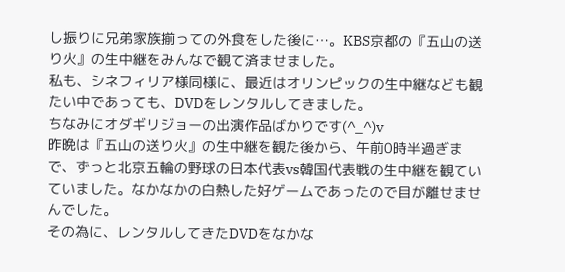し振りに兄弟家族揃っての外食をした後に…。KBS京都の『五山の送り火』の生中継をみんなで観て済ませました。
私も、シネフィリア様同様に、最近はオリンピックの生中継なども観たい中であっても、DVDをレンタルしてきました。
ちなみにオダギリジョーの出演作品ばかりです(^_^)v
昨晩は『五山の送り火』の生中継を観た後から、午前0時半過ぎまで、ずっと北京五輪の野球の日本代表vs韓国代表戦の生中継を観ていていました。なかなかの白熱した好ゲームであったので目が離せませんでした。
その為に、レンタルしてきたDVDをなかな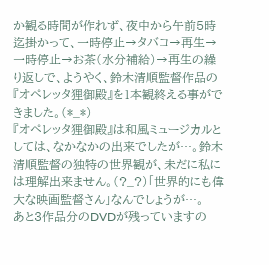か観る時間が作れず、夜中から午前5時迄掛かって、一時停止→タバコ→再生→一時停止→お茶(水分補給)→再生の繰り返しで、ようやく、鈴木清順監督作品の『オペレッタ狸御殿』を1本観終える事ができました。(*_*)
『オペレッタ狸御殿』は和風ミュージカルとしては、なかなかの出来でしたが…。鈴木清順監督の独特の世界観が、未だに私には理解出来ません。(?_?)「世界的にも偉大な映画監督さん」なんでしょうが…。
あと3作品分のDVDが残っていますの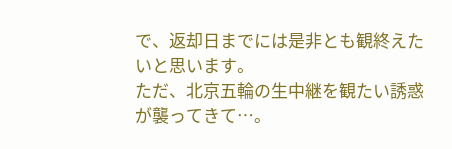で、返却日までには是非とも観終えたいと思います。
ただ、北京五輪の生中継を観たい誘惑が襲ってきて…。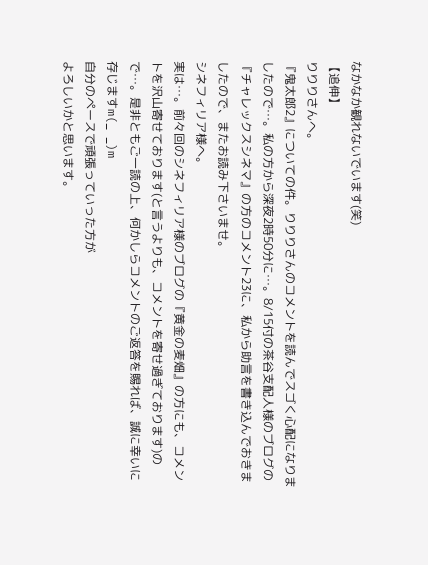なかなか観れないでいます(笑)
【追伸】
りりりさんへ。
『鬼太郎2』についての件。りりりさんのコメントを読んでスゴく心配になりましたので…。私の方から深夜2時50分に…。8/15付の茶谷支配人様のブログの『チャレックスシネマ』の方のコメント23に、私から助言を書き込んでおきましたので、またお読み下さいませ。
シネフィリア様へ。
実は…。前々回のシネフィリア様のブログの『黄金の麦畑』の方にも、コメントを沢山寄せております(と言うよりも、コメントを寄せ過ぎております)ので…。是非ともご一読の上、何かしらコメントのご返答を賜れば、誠に幸いに存じますm(_ _)m
自分のペースで頑張っていった方が
よろしいかと思います。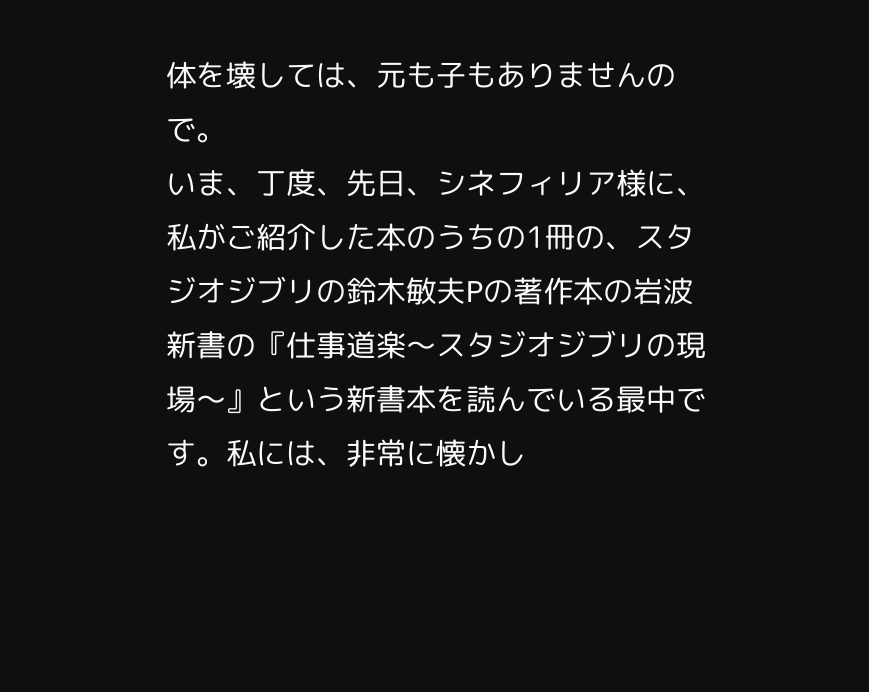体を壊しては、元も子もありませんので。
いま、丁度、先日、シネフィリア様に、私がご紹介した本のうちの1冊の、スタジオジブリの鈴木敏夫Pの著作本の岩波新書の『仕事道楽〜スタジオジブリの現場〜』という新書本を読んでいる最中です。私には、非常に懐かし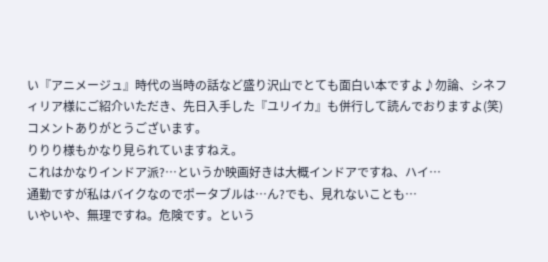い『アニメージュ』時代の当時の話など盛り沢山でとても面白い本ですよ♪勿論、シネフィリア様にご紹介いただき、先日入手した『ユリイカ』も併行して読んでおりますよ(笑)
コメントありがとうございます。
りりり様もかなり見られていますねえ。
これはかなりインドア派?…というか映画好きは大概インドアですね、ハイ…
通勤ですが私はバイクなのでポータブルは…ん?でも、見れないことも…
いやいや、無理ですね。危険です。という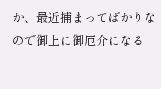か、最近捕まってばかりなので御上に御厄介になる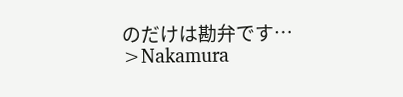のだけは勘弁です…
>Nakamura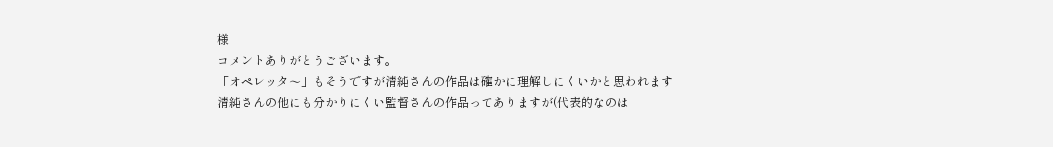様
コメントありがとうございます。
「オペレッタ〜」もそうですが清純さんの作品は確かに理解しにくいかと思われます
清純さんの他にも分かりにくい監督さんの作品ってありますが(代表的なのは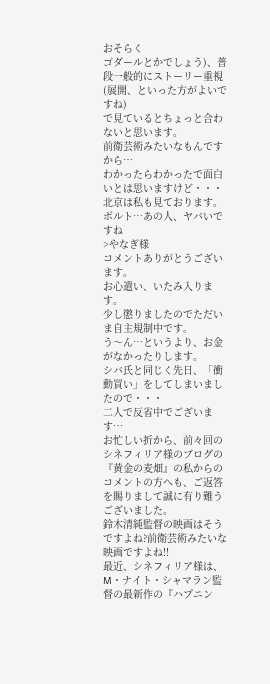おそらく
ゴダールとかでしょう)、普段一般的にストーリー重視(展開、といった方がよいですね)
で見ているとちょっと合わないと思います。
前衛芸術みたいなもんですから…
わかったらわかったで面白いとは思いますけど・・・
北京は私も見ております。
ボルト…あの人、ヤバいですね
>やなぎ様
コメントありがとうございます。
お心遣い、いたみ入ります。
少し懲りましたのでただいま自主規制中です。
う〜ん…というより、お金がなかったりします。
シバ氏と同じく先日、「衝動買い」をしてしまいましたので・・・
二人で反省中でございます…
お忙しい折から、前々回のシネフィリア様のブログの『黄金の麦畑』の私からのコメントの方へも、ご返答を賜りまして誠に有り難うございました。
鈴木清純監督の映画はそうですよね?前衛芸術みたいな映画ですよね!!
最近、シネフィリア様は、M・ナイト・シャマラン監督の最新作の『ハプニン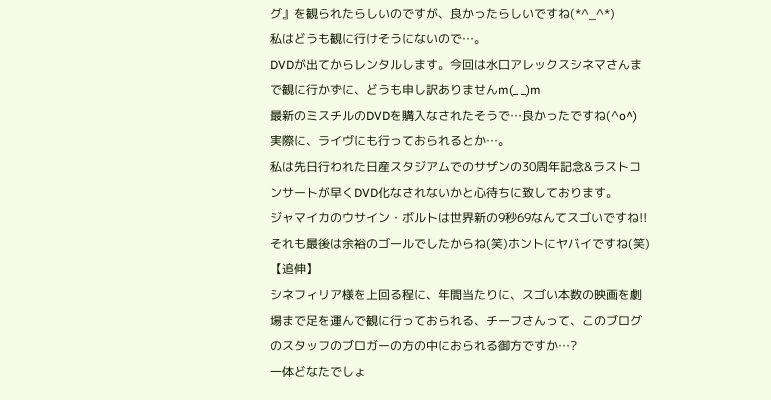グ』を観られたらしいのですが、良かったらしいですね(*^_^*)
私はどうも観に行けそうにないので…。
DVDが出てからレンタルします。今回は水口アレックスシネマさんまで観に行かずに、どうも申し訳ありませんm(_ _)m
最新のミスチルのDVDを購入なされたそうで…良かったですね(^o^)
実際に、ライヴにも行っておられるとか…。
私は先日行われた日産スタジアムでのサザンの30周年記念&ラストコンサートが早くDVD化なされないかと心待ちに致しております。
ジャマイカのウサイン・ボルトは世界新の9秒69なんてスゴいですね!!それも最後は余裕のゴールでしたからね(笑)ホントにヤバイですね(笑)
【追伸】
シネフィリア様を上回る程に、年間当たりに、スゴい本数の映画を劇場まで足を運んで観に行っておられる、チーフさんって、このブログのスタッフのブロガーの方の中におられる御方ですか…?
一体どなたでしょ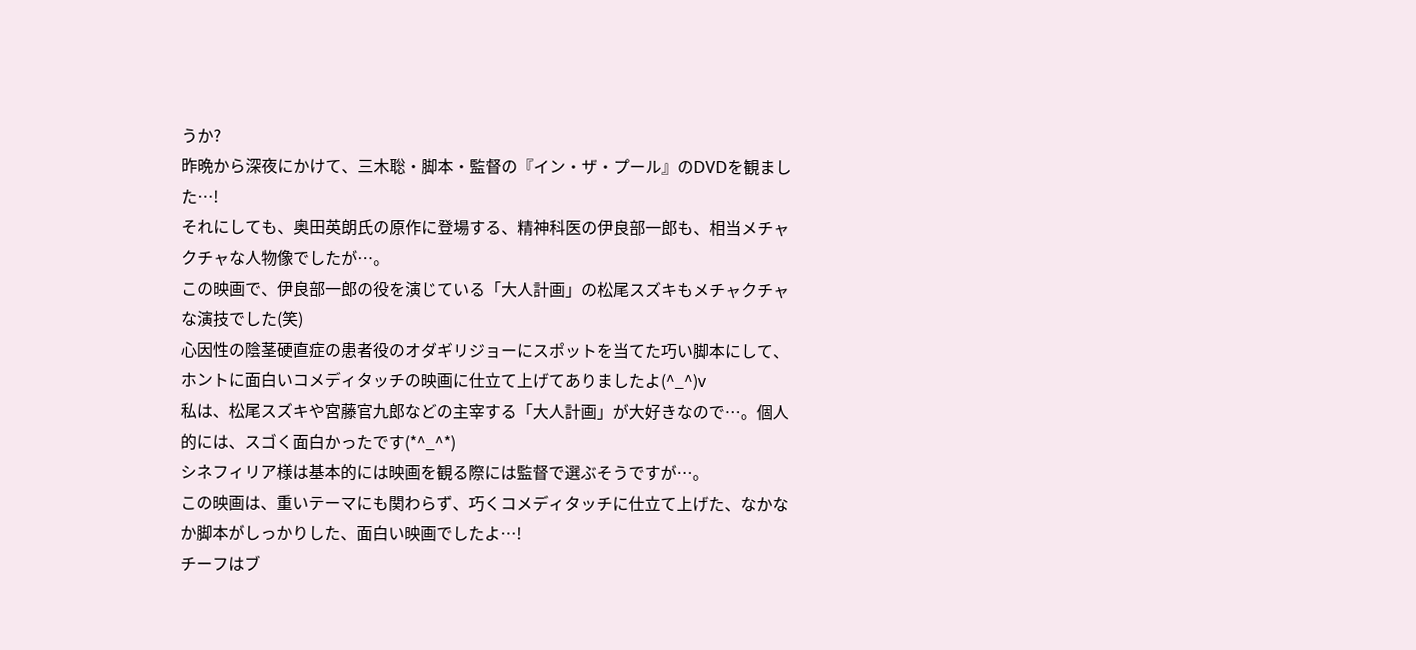うか?
昨晩から深夜にかけて、三木聡・脚本・監督の『イン・ザ・プール』のDVDを観ました…!
それにしても、奥田英朗氏の原作に登場する、精神科医の伊良部一郎も、相当メチャクチャな人物像でしたが…。
この映画で、伊良部一郎の役を演じている「大人計画」の松尾スズキもメチャクチャな演技でした(笑)
心因性の陰茎硬直症の患者役のオダギリジョーにスポットを当てた巧い脚本にして、ホントに面白いコメディタッチの映画に仕立て上げてありましたよ(^_^)v
私は、松尾スズキや宮藤官九郎などの主宰する「大人計画」が大好きなので…。個人的には、スゴく面白かったです(*^_^*)
シネフィリア様は基本的には映画を観る際には監督で選ぶそうですが…。
この映画は、重いテーマにも関わらず、巧くコメディタッチに仕立て上げた、なかなか脚本がしっかりした、面白い映画でしたよ…!
チーフはブ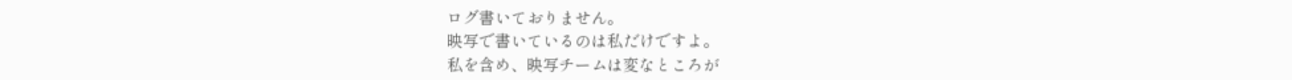ログ書いておりません。
映写で書いているのは私だけですよ。
私を含め、映写チームは変なところが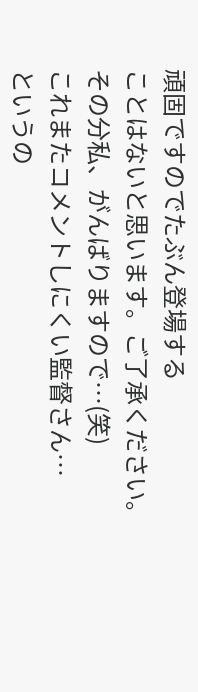頑固ですのでたぶん登場する
ことはないと思います。ご了承ください。
その分私、がんばりますので…(笑)
これまたコメントしにくい監督さん…
というの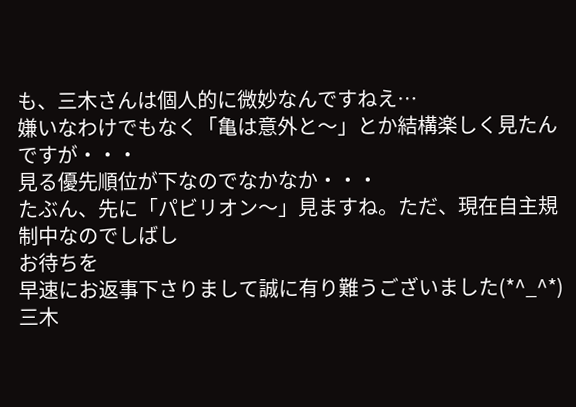も、三木さんは個人的に微妙なんですねえ…
嫌いなわけでもなく「亀は意外と〜」とか結構楽しく見たんですが・・・
見る優先順位が下なのでなかなか・・・
たぶん、先に「パビリオン〜」見ますね。ただ、現在自主規制中なのでしばし
お待ちを
早速にお返事下さりまして誠に有り難うございました(*^_^*)
三木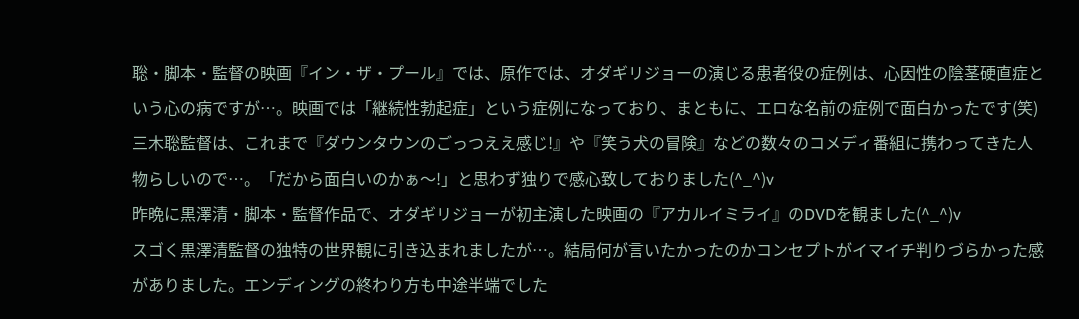聡・脚本・監督の映画『イン・ザ・プール』では、原作では、オダギリジョーの演じる患者役の症例は、心因性の陰茎硬直症という心の病ですが…。映画では「継続性勃起症」という症例になっており、まともに、エロな名前の症例で面白かったです(笑)
三木聡監督は、これまで『ダウンタウンのごっつええ感じ!』や『笑う犬の冒険』などの数々のコメディ番組に携わってきた人物らしいので…。「だから面白いのかぁ〜!」と思わず独りで感心致しておりました(^_^)v
昨晩に黒澤清・脚本・監督作品で、オダギリジョーが初主演した映画の『アカルイミライ』のDVDを観ました(^_^)v
スゴく黒澤清監督の独特の世界観に引き込まれましたが…。結局何が言いたかったのかコンセプトがイマイチ判りづらかった感がありました。エンディングの終わり方も中途半端でした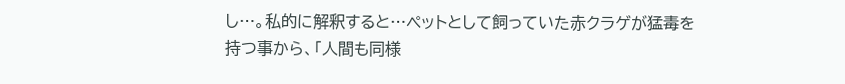し…。私的に解釈すると…ペットとして飼っていた赤クラゲが猛毒を持つ事から、「人間も同様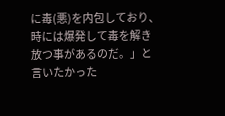に毒(悪)を内包しており、時には爆発して毒を解き放つ事があるのだ。」と言いたかった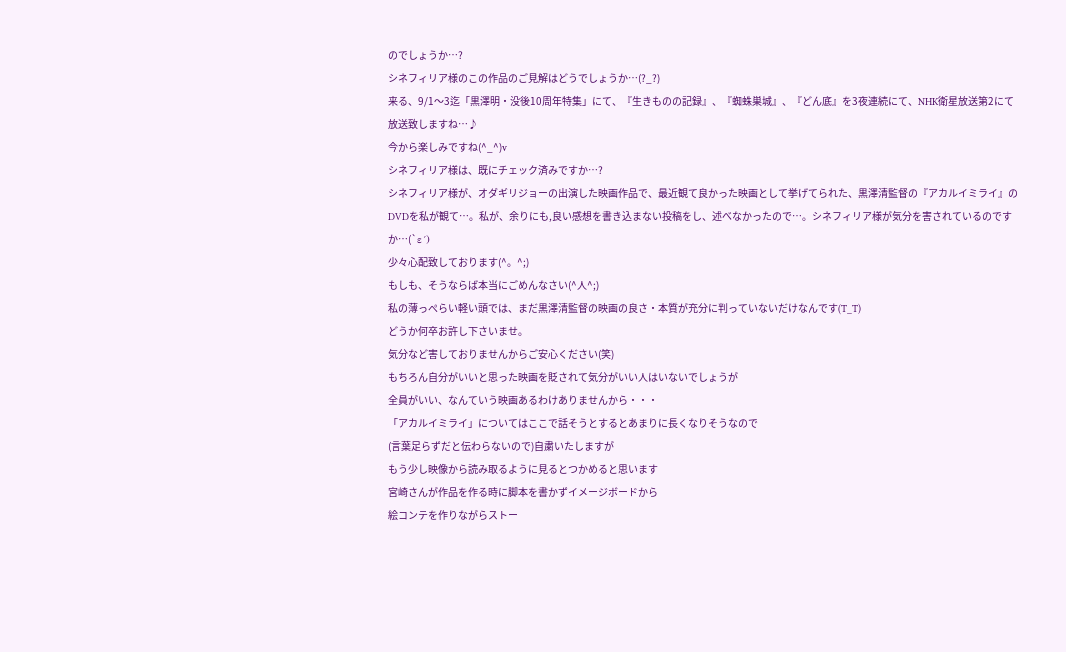のでしょうか…?
シネフィリア様のこの作品のご見解はどうでしょうか…(?_?)
来る、9/1〜3迄「黒澤明・没後10周年特集」にて、『生きものの記録』、『蜘蛛巣城』、『どん底』を3夜連続にて、NHK衛星放送第2にて放送致しますね…♪
今から楽しみですね(^_^)v
シネフィリア様は、既にチェック済みですか…?
シネフィリア様が、オダギリジョーの出演した映画作品で、最近観て良かった映画として挙げてられた、黒澤清監督の『アカルイミライ』のDVDを私が観て…。私が、余りにも,良い感想を書き込まない投稿をし、述べなかったので…。シネフィリア様が気分を害されているのですか…(`ε´)
少々心配致しております(^。^;)
もしも、そうならば本当にごめんなさい(^人^;)
私の薄っぺらい軽い頭では、まだ黒澤清監督の映画の良さ・本質が充分に判っていないだけなんです(T_T)
どうか何卒お許し下さいませ。
気分など害しておりませんからご安心ください(笑)
もちろん自分がいいと思った映画を貶されて気分がいい人はいないでしょうが
全員がいい、なんていう映画あるわけありませんから・・・
「アカルイミライ」についてはここで話そうとするとあまりに長くなりそうなので
(言葉足らずだと伝わらないので)自粛いたしますが
もう少し映像から読み取るように見るとつかめると思います
宮崎さんが作品を作る時に脚本を書かずイメージボードから
絵コンテを作りながらストー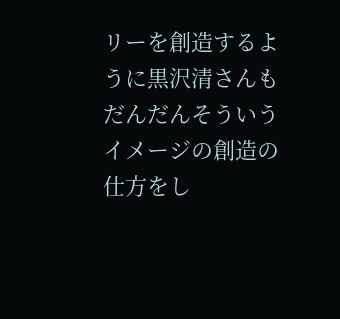リーを創造するように黒沢清さんも
だんだんそういうイメージの創造の仕方をし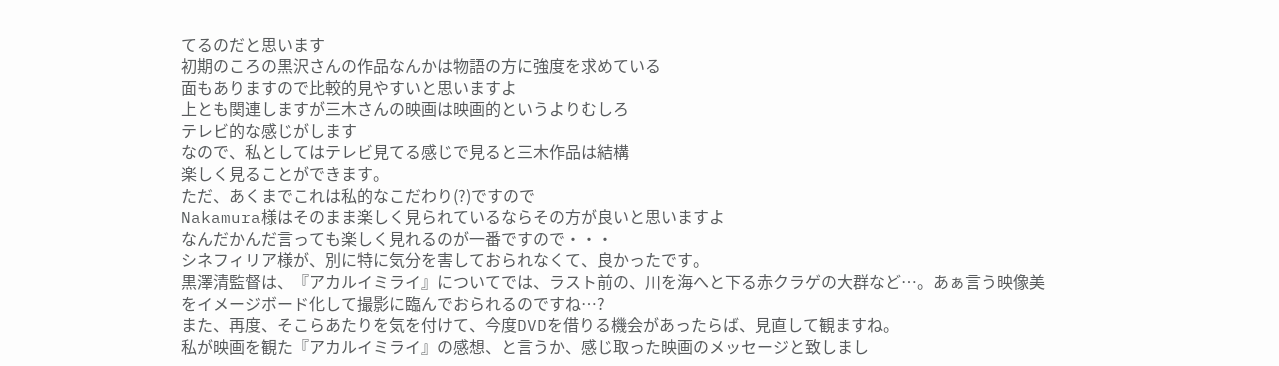てるのだと思います
初期のころの黒沢さんの作品なんかは物語の方に強度を求めている
面もありますので比較的見やすいと思いますよ
上とも関連しますが三木さんの映画は映画的というよりむしろ
テレビ的な感じがします
なので、私としてはテレビ見てる感じで見ると三木作品は結構
楽しく見ることができます。
ただ、あくまでこれは私的なこだわり(?)ですので
Nakamura様はそのまま楽しく見られているならその方が良いと思いますよ
なんだかんだ言っても楽しく見れるのが一番ですので・・・
シネフィリア様が、別に特に気分を害しておられなくて、良かったです。
黒澤清監督は、『アカルイミライ』についてでは、ラスト前の、川を海へと下る赤クラゲの大群など…。あぁ言う映像美をイメージボード化して撮影に臨んでおられるのですね…?
また、再度、そこらあたりを気を付けて、今度DVDを借りる機会があったらば、見直して観ますね。
私が映画を観た『アカルイミライ』の感想、と言うか、感じ取った映画のメッセージと致しまし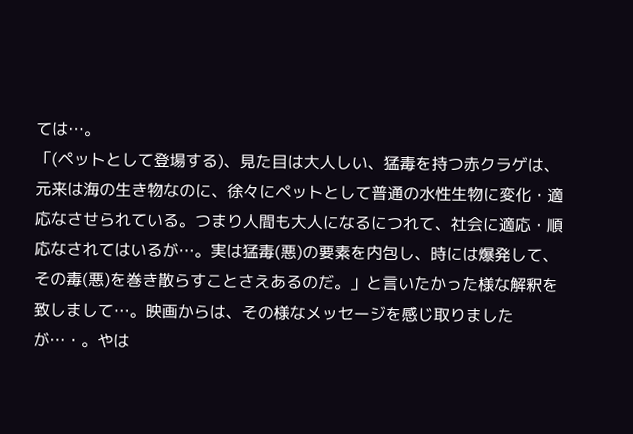ては…。
「(ペットとして登場する)、見た目は大人しい、猛毒を持つ赤クラゲは、元来は海の生き物なのに、徐々にペットとして普通の水性生物に変化・適応なさせられている。つまり人間も大人になるにつれて、社会に適応・順応なされてはいるが…。実は猛毒(悪)の要素を内包し、時には爆発して、その毒(悪)を巻き散らすことさえあるのだ。」と言いたかった様な解釈を致しまして…。映画からは、その様なメッセージを感じ取りましたが…・。やは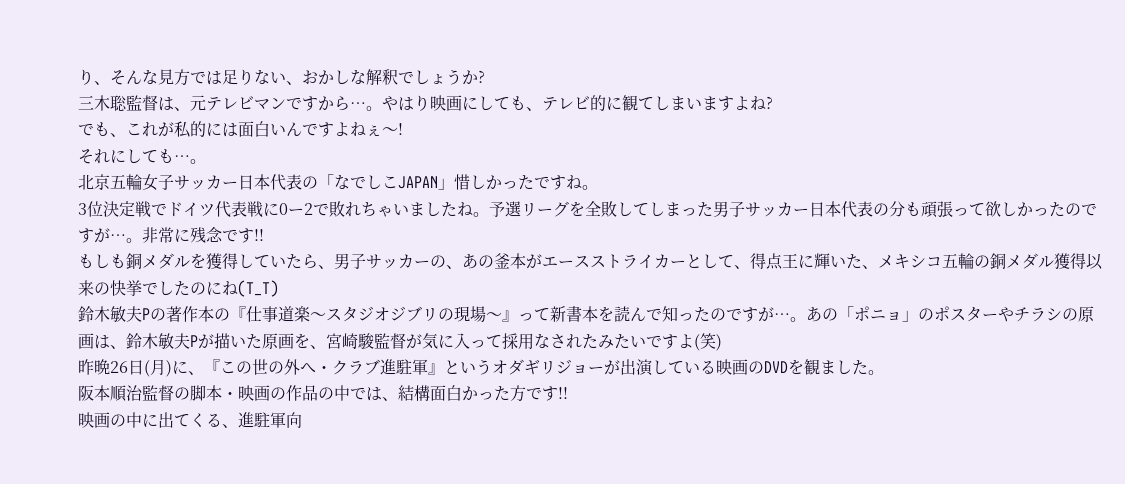り、そんな見方では足りない、おかしな解釈でしょうか?
三木聡監督は、元テレビマンですから…。やはり映画にしても、テレビ的に観てしまいますよね?
でも、これが私的には面白いんですよねぇ〜!
それにしても…。
北京五輪女子サッカー日本代表の「なでしこJAPAN」惜しかったですね。
3位決定戦でドイツ代表戦に0ー2で敗れちゃいましたね。予選リーグを全敗してしまった男子サッカー日本代表の分も頑張って欲しかったのですが…。非常に残念です!!
もしも銅メダルを獲得していたら、男子サッカーの、あの釜本がエースストライカーとして、得点王に輝いた、メキシコ五輪の銅メダル獲得以来の快挙でしたのにね(T_T)
鈴木敏夫Pの著作本の『仕事道楽〜スタジオジブリの現場〜』って新書本を読んで知ったのですが…。あの「ポニョ」のポスターやチラシの原画は、鈴木敏夫Pが描いた原画を、宮崎駿監督が気に入って採用なされたみたいですよ(笑)
昨晩26日(月)に、『この世の外へ・クラブ進駐軍』というオダギリジョーが出演している映画のDVDを観ました。
阪本順治監督の脚本・映画の作品の中では、結構面白かった方です!!
映画の中に出てくる、進駐軍向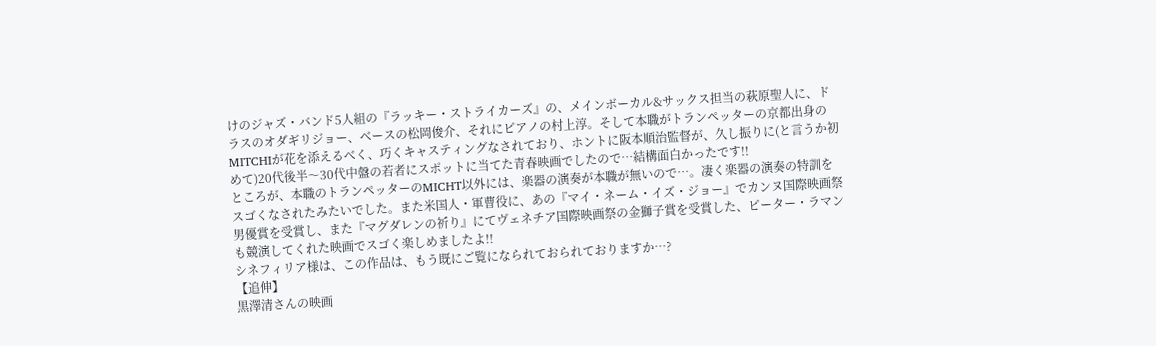けのジャズ・バンド5人組の『ラッキー・ストライカーズ』の、メインボーカル&サックス担当の萩原聖人に、ドラスのオダギリジョー、ベースの松岡俊介、それにピアノの村上淳。そして本職がトランペッターの京都出身のMITCHIが花を添えるべく、巧くキャスティングなされており、ホントに阪本順治監督が、久し振りに(と言うか初めて)20代後半〜30代中盤の若者にスポットに当てた青春映画でしたので…結構面白かったです!!
ところが、本職のトランペッターのMICHT以外には、楽器の演奏が本職が無いので…。凄く楽器の演奏の特訓をスゴくなされたみたいでした。また米国人・軍曹役に、あの『マイ・ネーム・イズ・ジョー』でカンヌ国際映画祭男優賞を受賞し、また『マグダレンの祈り』にてヴェネチア国際映画祭の金獅子賞を受賞した、ピーター・ラマンも競演してくれた映画でスゴく楽しめましたよ!!
シネフィリア様は、この作品は、もう既にご覧になられておられておりますか…?
【追伸】
黒澤清さんの映画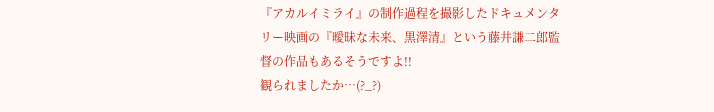『アカルイミライ』の制作過程を撮影したドキュメンタリー映画の『曖昧な未来、黒澤清』という藤井謙二郎監督の作品もあるそうですよ!!
観られましたか…(?_?)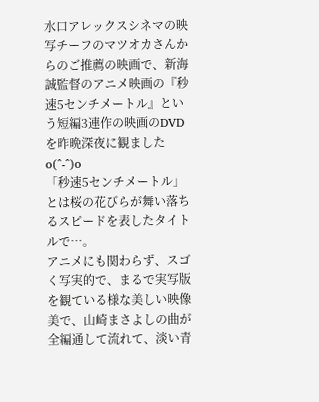水口アレックスシネマの映写チーフのマツオカさんからのご推薦の映画で、新海誠監督のアニメ映画の『秒速5センチメートル』という短編3連作の映画のDVDを昨晩深夜に観ましたo(^-^)o
「秒速5センチメートル」とは桜の花びらが舞い落ちるスピードを表したタイトルで…。
アニメにも関わらず、スゴく写実的で、まるで実写版を観ている様な美しい映像美で、山崎まさよしの曲が全編通して流れて、淡い青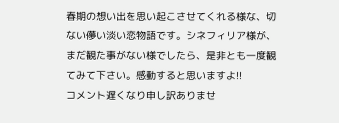春期の想い出を思い起こさせてくれる様な、切ない儚い淡い恋物語です。シネフィリア様が、まだ観た事がない様でしたら、是非とも一度観てみて下さい。感動すると思いますよ!!
コメント遅くなり申し訳ありませ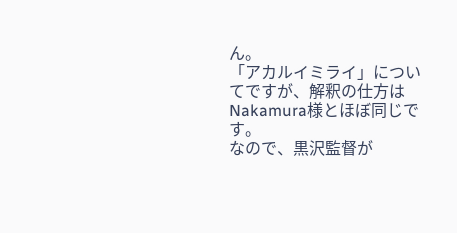ん。
「アカルイミライ」についてですが、解釈の仕方はNakamura様とほぼ同じです。
なので、黒沢監督が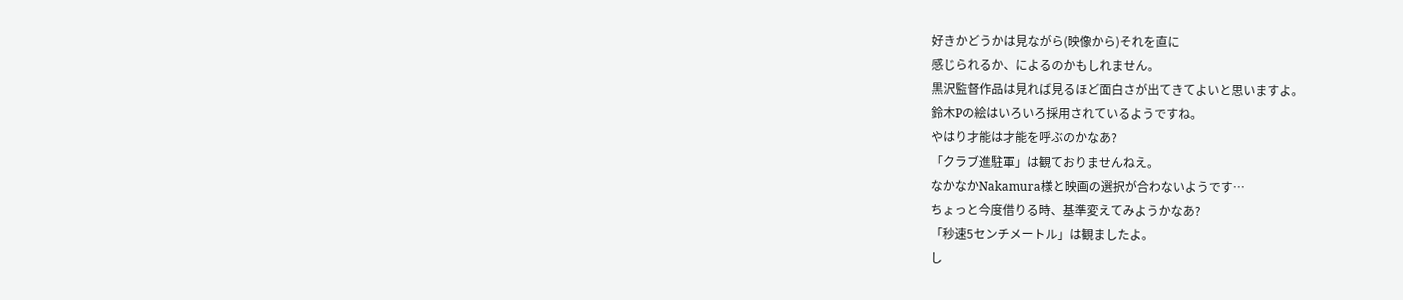好きかどうかは見ながら(映像から)それを直に
感じられるか、によるのかもしれません。
黒沢監督作品は見れば見るほど面白さが出てきてよいと思いますよ。
鈴木Pの絵はいろいろ採用されているようですね。
やはり才能は才能を呼ぶのかなあ?
「クラブ進駐軍」は観ておりませんねえ。
なかなかNakamura様と映画の選択が合わないようです…
ちょっと今度借りる時、基準変えてみようかなあ?
「秒速5センチメートル」は観ましたよ。
し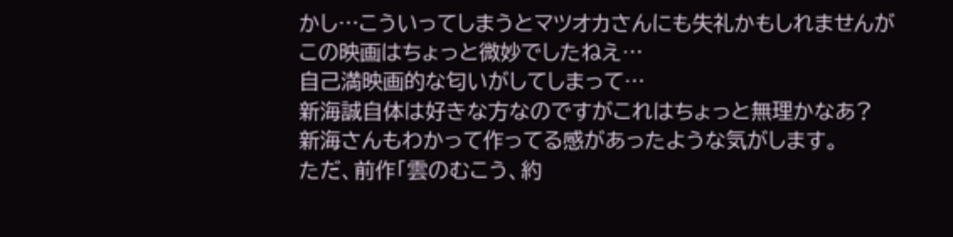かし…こういってしまうとマツオカさんにも失礼かもしれませんが
この映画はちょっと微妙でしたねえ…
自己満映画的な匂いがしてしまって…
新海誠自体は好きな方なのですがこれはちょっと無理かなあ?
新海さんもわかって作ってる感があったような気がします。
ただ、前作「雲のむこう、約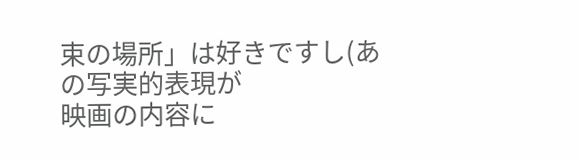束の場所」は好きですし(あの写実的表現が
映画の内容に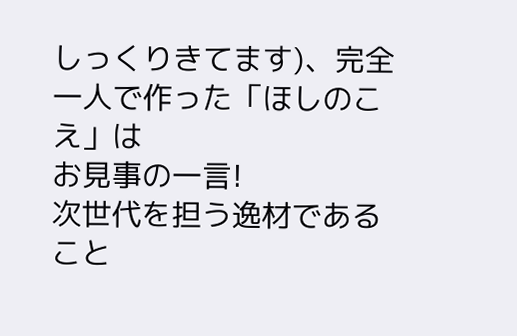しっくりきてます)、完全一人で作った「ほしのこえ」は
お見事の一言!
次世代を担う逸材であること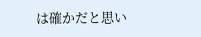は確かだと思い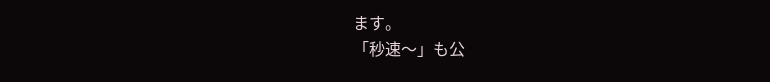ます。
「秒速〜」も公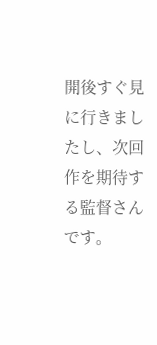開後すぐ見に行きましたし、次回作を期待する監督さんです。